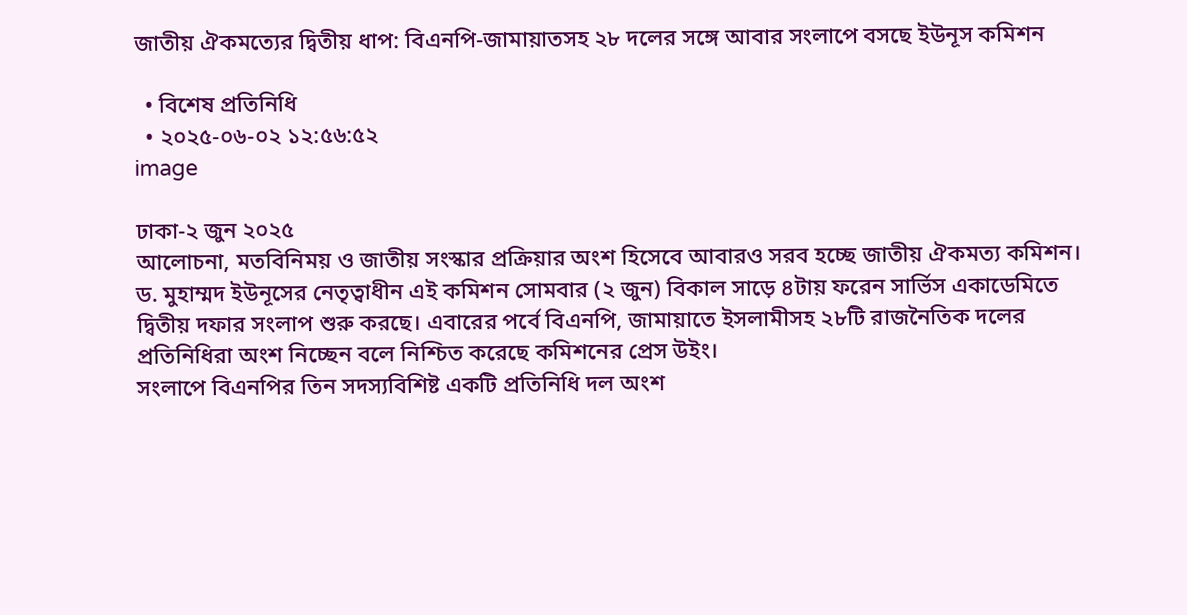জাতীয় ঐকমত্যের দ্বিতীয় ধাপ: বিএনপি-জামায়াতসহ ২৮ দলের সঙ্গে আবার সংলাপে বসছে ইউনূস কমিশন

  • বিশেষ প্রতিনিধি
  • ২০২৫-০৬-০২ ১২:৫৬:৫২
image

ঢাকা-২ জুন ২০২৫
আলোচনা, মতবিনিময় ও জাতীয় সংস্কার প্রক্রিয়ার অংশ হিসেবে আবারও সরব হচ্ছে জাতীয় ঐকমত্য কমিশন। ড. মুহাম্মদ ইউনূসের নেতৃত্বাধীন এই কমিশন সোমবার (২ জুন) বিকাল সাড়ে ৪টায় ফরেন সার্ভিস একাডেমিতে দ্বিতীয় দফার সংলাপ শুরু করছে। এবারের পর্বে বিএনপি, জামায়াতে ইসলামীসহ ২৮টি রাজনৈতিক দলের প্রতিনিধিরা অংশ নিচ্ছেন বলে নিশ্চিত করেছে কমিশনের প্রেস উইং।
সংলাপে বিএনপির তিন সদস্যবিশিষ্ট একটি প্রতিনিধি দল অংশ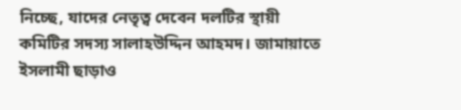নিচ্ছে, যাদের নেতৃত্ব দেবেন দলটির স্থায়ী কমিটির সদস্য সালাহউদ্দিন আহমদ। জামায়াতে ইসলামী ছাড়াও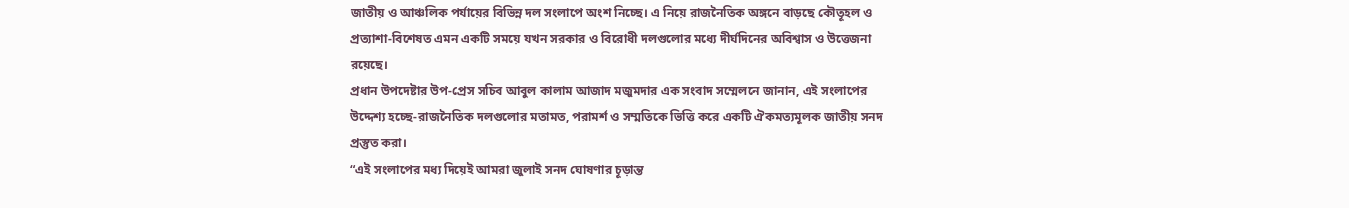জাতীয় ও আঞ্চলিক পর্যায়ের বিভিন্ন দল সংলাপে অংশ নিচ্ছে। এ নিয়ে রাজনৈতিক অঙ্গনে বাড়ছে কৌতূহল ও প্রত্যাশা-বিশেষত এমন একটি সময়ে যখন সরকার ও বিরোধী দলগুলোর মধ্যে দীর্ঘদিনের অবিশ্বাস ও উত্তেজনা রয়েছে।
প্রধান উপদেষ্টার উপ-প্রেস সচিব আবুল কালাম আজাদ মজুমদার এক সংবাদ সম্মেলনে জানান, এই সংলাপের উদ্দেশ্য হচ্ছে-রাজনৈতিক দলগুলোর মতামত, পরামর্শ ও সম্মতিকে ভিত্তি করে একটি ঐকমত্যমূলক জাতীয় সনদ প্রস্তুত করা।
“এই সংলাপের মধ্য দিয়েই আমরা জুলাই সনদ ঘোষণার চূড়ান্ত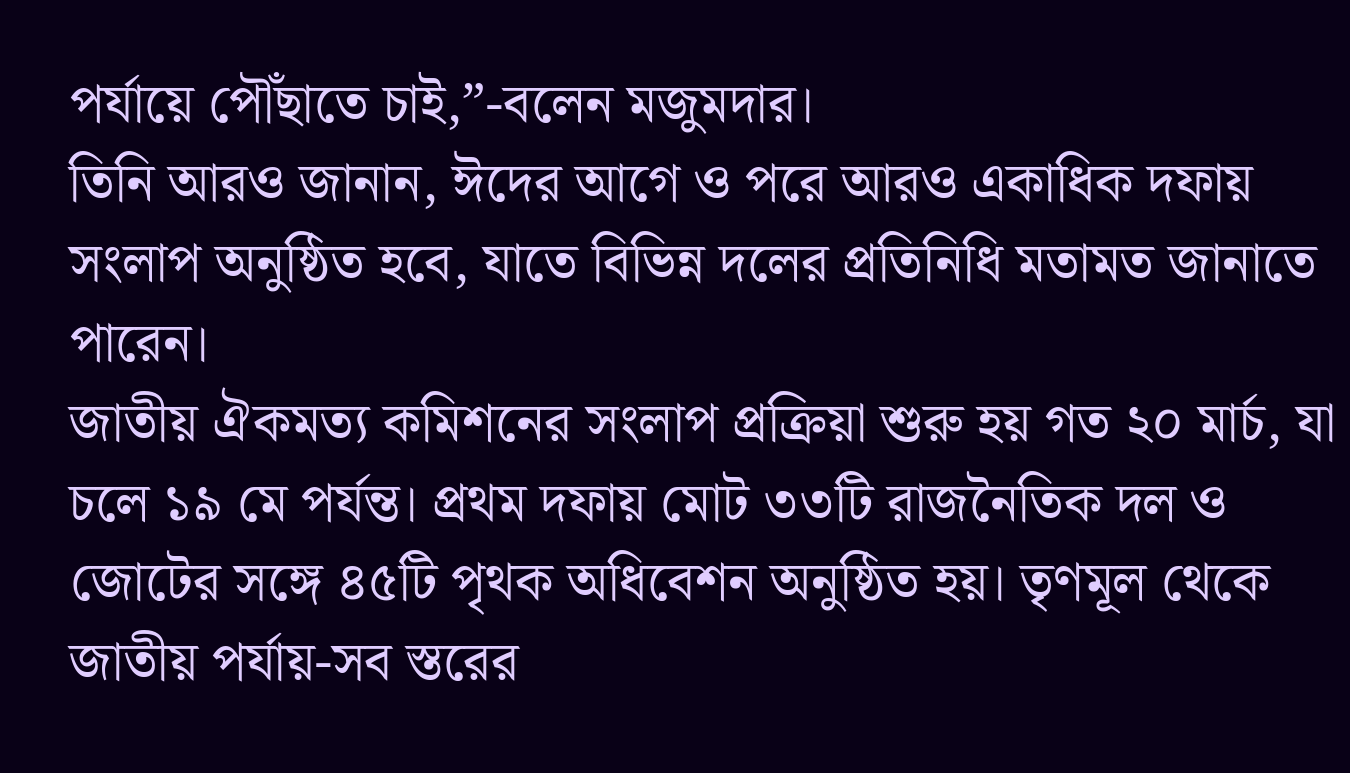পর্যায়ে পৌঁছাতে চাই,”-বলেন মজুমদার।
তিনি আরও জানান, ঈদের আগে ও পরে আরও একাধিক দফায় সংলাপ অনুষ্ঠিত হবে, যাতে বিভিন্ন দলের প্রতিনিধি মতামত জানাতে পারেন।
জাতীয় ঐকমত্য কমিশনের সংলাপ প্রক্রিয়া শুরু হয় গত ২০ মার্চ, যা চলে ১৯ মে পর্যন্ত। প্রথম দফায় মোট ৩৩টি রাজনৈতিক দল ও জোটের সঙ্গে ৪৫টি পৃথক অধিবেশন অনুষ্ঠিত হয়। তৃণমূল থেকে জাতীয় পর্যায়-সব স্তরের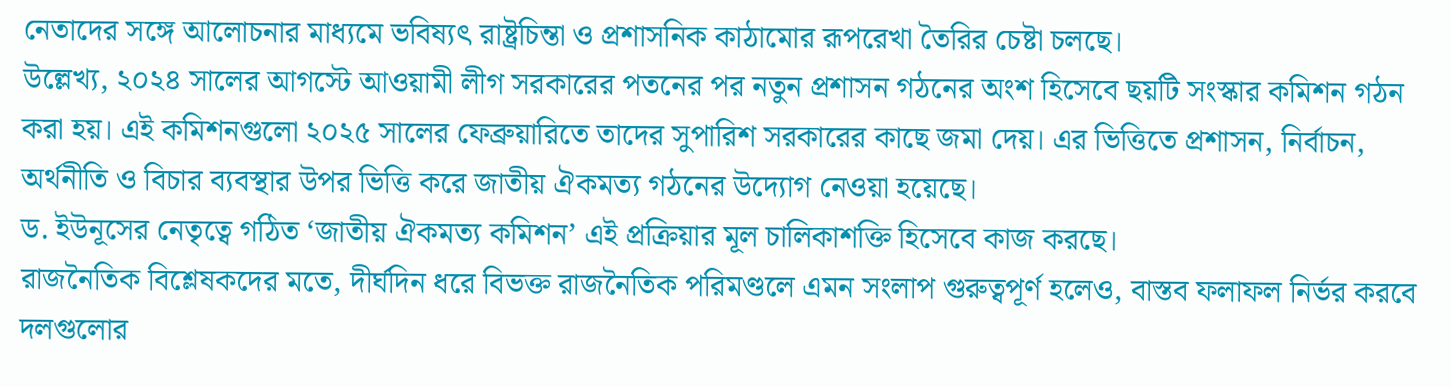নেতাদের সঙ্গে আলোচনার মাধ্যমে ভবিষ্যৎ রাষ্ট্রচিন্তা ও প্রশাসনিক কাঠামোর রূপরেখা তৈরির চেষ্টা চলছে।
উল্লেখ্য, ২০২৪ সালের আগস্টে আওয়ামী লীগ সরকারের পতনের পর নতুন প্রশাসন গঠনের অংশ হিসেবে ছয়টি সংস্কার কমিশন গঠন করা হয়। এই কমিশনগুলো ২০২৫ সালের ফেব্রুয়ারিতে তাদের সুপারিশ সরকারের কাছে জমা দেয়। এর ভিত্তিতে প্রশাসন, নির্বাচন, অর্থনীতি ও বিচার ব্যবস্থার উপর ভিত্তি করে জাতীয় ঐকমত্য গঠনের উদ্যোগ নেওয়া হয়েছে।
ড. ইউনূসের নেতৃত্বে গঠিত ‘জাতীয় ঐকমত্য কমিশন’ এই প্রক্রিয়ার মূল চালিকাশক্তি হিসেবে কাজ করছে।
রাজনৈতিক বিশ্লেষকদের মতে, দীর্ঘদিন ধরে বিভক্ত রাজনৈতিক পরিমণ্ডলে এমন সংলাপ গুরুত্বপূর্ণ হলেও, বাস্তব ফলাফল নির্ভর করবে দলগুলোর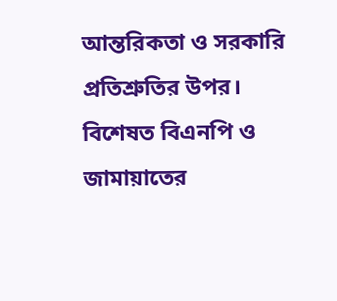আন্তরিকতা ও সরকারি প্রতিশ্রুতির উপর। বিশেষত বিএনপি ও জামায়াতের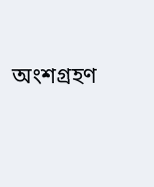অংশগ্রহণ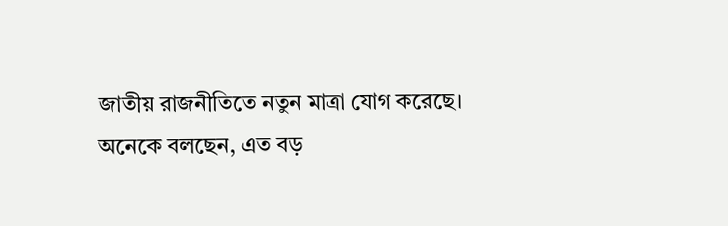জাতীয় রাজনীতিতে নতুন মাত্রা যোগ করেছে।
অনেকে বলছেন, এত বড়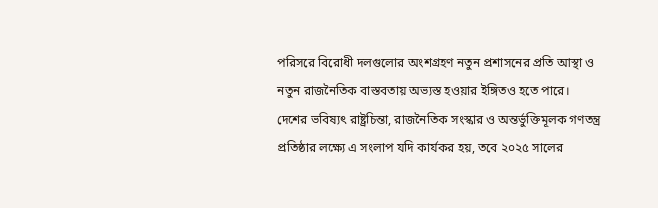পরিসরে বিরোধী দলগুলোর অংশগ্রহণ নতুন প্রশাসনের প্রতি আস্থা ও নতুন রাজনৈতিক বাস্তবতায় অভ্যস্ত হওয়ার ইঙ্গিতও হতে পারে।
দেশের ভবিষ্যৎ রাষ্ট্রচিন্তা, রাজনৈতিক সংস্কার ও অন্তর্ভুক্তিমূলক গণতন্ত্র প্রতিষ্ঠার লক্ষ্যে এ সংলাপ যদি কার্যকর হয়, তবে ২০২৫ সালের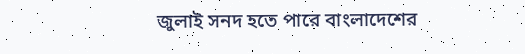জুলাই সনদ হতে পারে বাংলাদেশের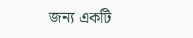জন্য একটি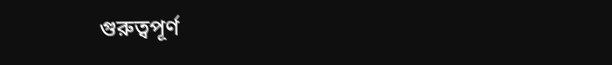গুরুত্বপূর্ণ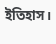ইতিহাস।